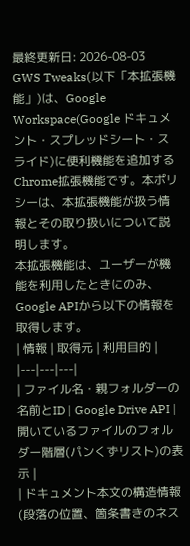最終更新日: 2026-08-03
GWS Tweaks(以下「本拡張機能」)は、Google Workspace(Google ドキュメント・スプレッドシート・スライド)に便利機能を追加するChrome拡張機能です。本ポリシーは、本拡張機能が扱う情報とその取り扱いについて説明します。
本拡張機能は、ユーザーが機能を利用したときにのみ、Google APIから以下の情報を取得します。
| 情報 | 取得元 | 利用目的 |
|---|---|---|
| ファイル名・親フォルダーの名前とID | Google Drive API | 開いているファイルのフォルダー階層(パンくずリスト)の表示 |
| ドキュメント本文の構造情報(段落の位置、箇条書きのネス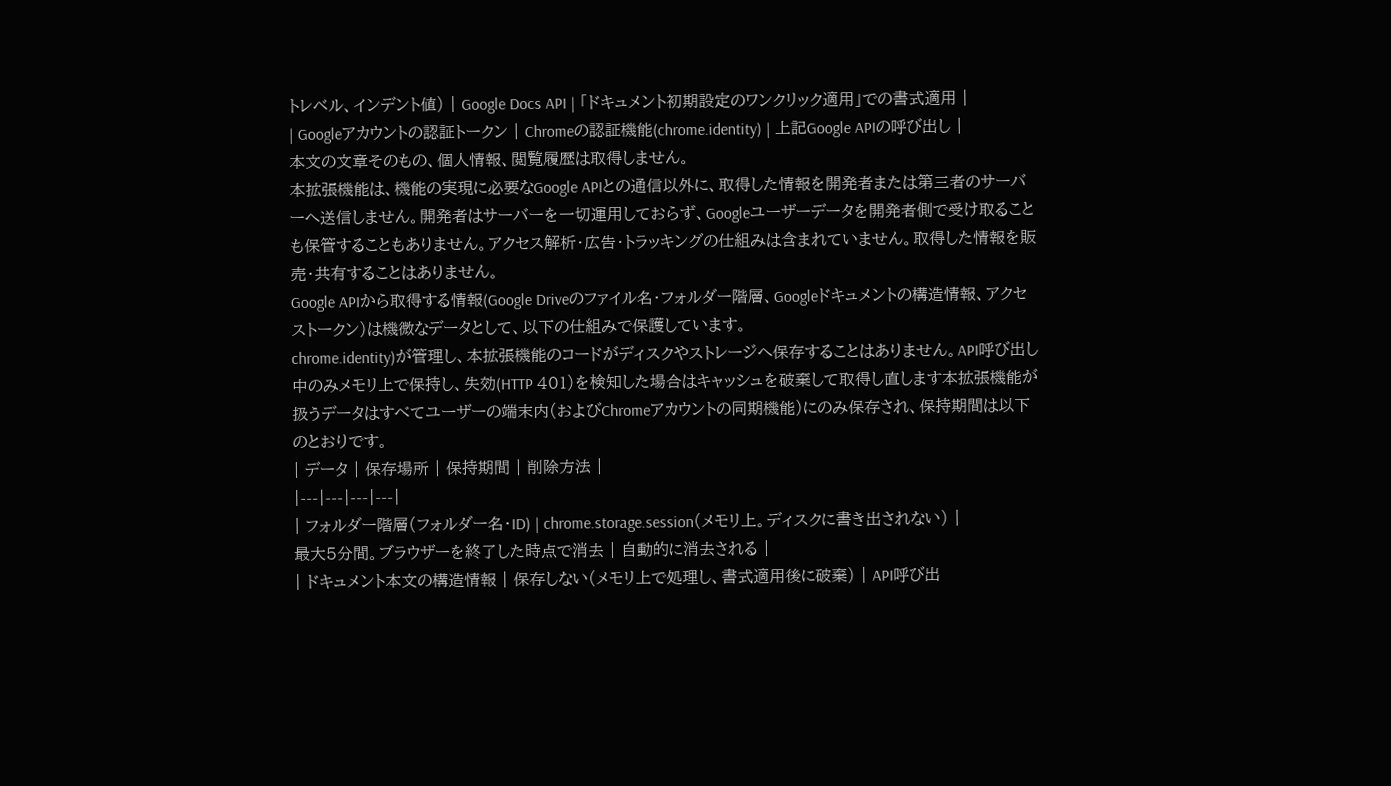トレベル、インデント値) | Google Docs API | 「ドキュメント初期設定のワンクリック適用」での書式適用 |
| Googleアカウントの認証トークン | Chromeの認証機能(chrome.identity) | 上記Google APIの呼び出し |
本文の文章そのもの、個人情報、閲覧履歴は取得しません。
本拡張機能は、機能の実現に必要なGoogle APIとの通信以外に、取得した情報を開発者または第三者のサーバーへ送信しません。開発者はサーバーを一切運用しておらず、Googleユーザーデータを開発者側で受け取ることも保管することもありません。アクセス解析・広告・トラッキングの仕組みは含まれていません。取得した情報を販売・共有することはありません。
Google APIから取得する情報(Google Driveのファイル名・フォルダー階層、Googleドキュメントの構造情報、アクセストークン)は機微なデータとして、以下の仕組みで保護しています。
chrome.identity)が管理し、本拡張機能のコードがディスクやストレージへ保存することはありません。API呼び出し中のみメモリ上で保持し、失効(HTTP 401)を検知した場合はキャッシュを破棄して取得し直します本拡張機能が扱うデータはすべてユーザーの端末内(およびChromeアカウントの同期機能)にのみ保存され、保持期間は以下のとおりです。
| データ | 保存場所 | 保持期間 | 削除方法 |
|---|---|---|---|
| フォルダー階層(フォルダー名・ID) | chrome.storage.session(メモリ上。ディスクに書き出されない) |
最大5分間。ブラウザーを終了した時点で消去 | 自動的に消去される |
| ドキュメント本文の構造情報 | 保存しない(メモリ上で処理し、書式適用後に破棄) | API呼び出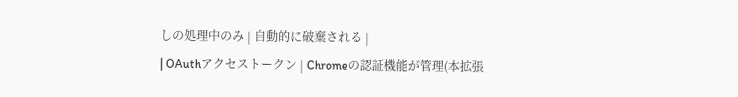しの処理中のみ | 自動的に破棄される |
| OAuthアクセストークン | Chromeの認証機能が管理(本拡張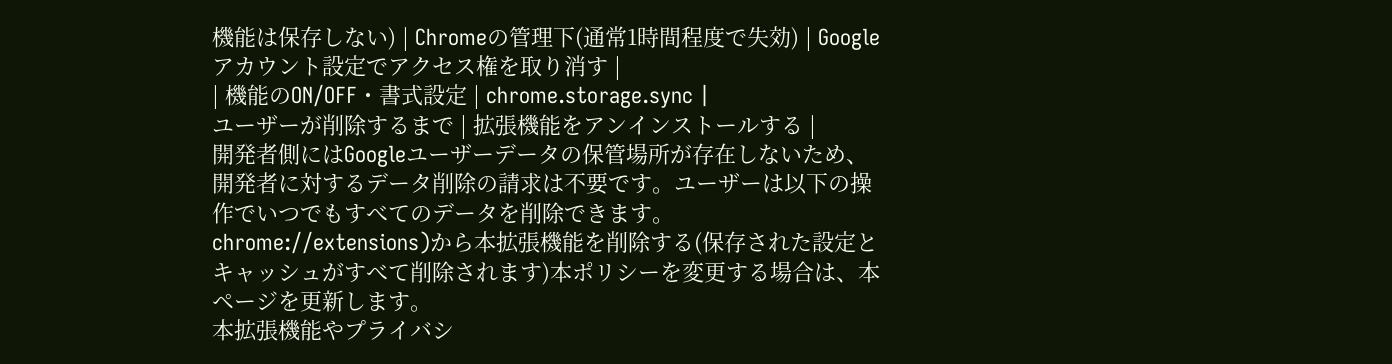機能は保存しない) | Chromeの管理下(通常1時間程度で失効) | Googleアカウント設定でアクセス権を取り消す |
| 機能のON/OFF・書式設定 | chrome.storage.sync |
ユーザーが削除するまで | 拡張機能をアンインストールする |
開発者側にはGoogleユーザーデータの保管場所が存在しないため、開発者に対するデータ削除の請求は不要です。ユーザーは以下の操作でいつでもすべてのデータを削除できます。
chrome://extensions)から本拡張機能を削除する(保存された設定とキャッシュがすべて削除されます)本ポリシーを変更する場合は、本ページを更新します。
本拡張機能やプライバシ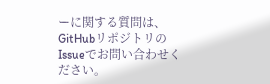ーに関する質問は、GitHubリポジトリのIssueでお問い合わせください。